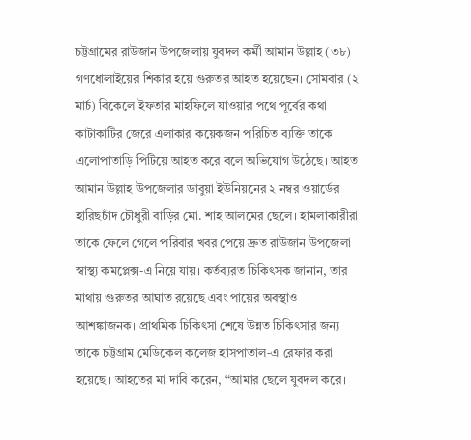চট্টগ্রামের রাউজান উপজেলায় যুবদল কর্মী আমান উল্লাহ (৩৮) গণধোলাইয়ের শিকার হয়ে গুরুতর আহত হয়েছেন। সোমবার (২ মার্চ) বিকেলে ইফতার মাহফিলে যাওয়ার পথে পূর্বের কথা কাটাকাটির জেরে এলাকার কয়েকজন পরিচিত ব্যক্তি তাকে এলোপাতাড়ি পিটিয়ে আহত করে বলে অভিযোগ উঠেছে। আহত আমান উল্লাহ উপজেলার ডাবুয়া ইউনিয়নের ২ নম্বর ওয়ার্ডের হারিছচাঁদ চৌধুরী বাড়ির মো. শাহ আলমের ছেলে। হামলাকারীরা তাকে ফেলে গেলে পরিবার খবর পেয়ে দ্রুত রাউজান উপজেলা স্বাস্থ্য কমপ্লেক্স-এ নিয়ে যায়। কর্তব্যরত চিকিৎসক জানান, তার মাথায় গুরুতর আঘাত রয়েছে এবং পায়ের অবস্থাও আশঙ্কাজনক। প্রাথমিক চিকিৎসা শেষে উন্নত চিকিৎসার জন্য তাকে চট্টগ্রাম মেডিকেল কলেজ হাসপাতাল-এ রেফার করা হয়েছে। আহতের মা দাবি করেন, “আমার ছেলে যুবদল করে।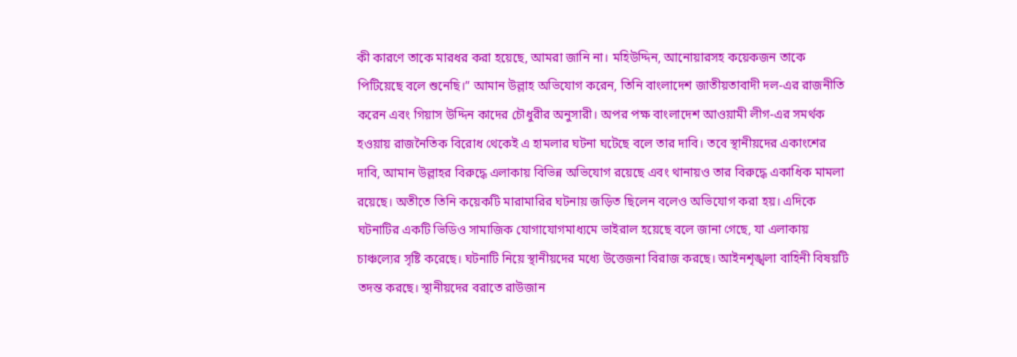কী কারণে তাকে মারধর করা হয়েছে, আমরা জানি না। মহিউদ্দিন, আনোয়ারসহ কয়েকজন তাকে পিটিয়েছে বলে শুনেছি।” আমান উল্লাহ অভিযোগ করেন, তিনি বাংলাদেশ জাতীয়তাবাদী দল-এর রাজনীতি করেন এবং গিয়াস উদ্দিন কাদের চৌধুরীর অনুসারী। অপর পক্ষ বাংলাদেশ আওয়ামী লীগ-এর সমর্থক হওয়ায় রাজনৈতিক বিরোধ থেকেই এ হামলার ঘটনা ঘটেছে বলে তার দাবি। তবে স্থানীয়দের একাংশের দাবি, আমান উল্লাহর বিরুদ্ধে এলাকায় বিভিন্ন অভিযোগ রয়েছে এবং থানায়ও তার বিরুদ্ধে একাধিক মামলা রয়েছে। অতীতে তিনি কয়েকটি মারামারির ঘটনায় জড়িত ছিলেন বলেও অভিযোগ করা হয়। এদিকে ঘটনাটির একটি ভিডিও সামাজিক যোগাযোগমাধ্যমে ভাইরাল হয়েছে বলে জানা গেছে, যা এলাকায় চাঞ্চল্যের সৃষ্টি করেছে। ঘটনাটি নিয়ে স্থানীয়দের মধ্যে উত্তেজনা বিরাজ করছে। আইনশৃঙ্খলা বাহিনী বিষয়টি তদন্ত করছে। স্থানীয়দের বরাতে রাউজান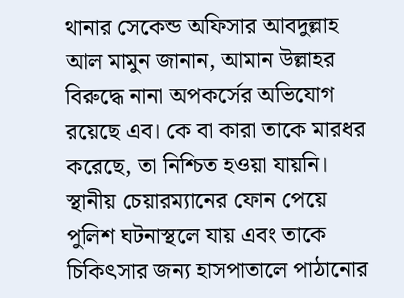থানার সেকেন্ড অফিসার আবদুল্লাহ আল মামুন জানান, আমান উল্লাহর বিরুদ্ধে নানা অপকর্সের অভিযোগ রয়েছে এব। কে বা কারা তাকে মারধর করেছে, তা নিশ্চিত হওয়া যায়নি। স্থানীয় চেয়ারম্যানের ফোন পেয়ে পুলিশ ঘটনাস্থলে যায় এবং তাকে চিকিৎসার জন্য হাসপাতালে পাঠানোর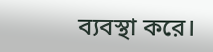ব্যবস্থা করে।